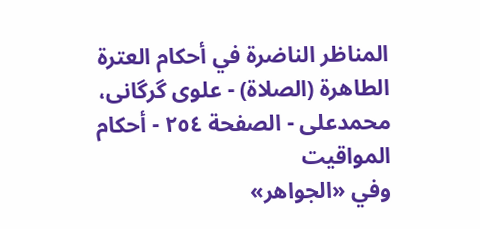المناظر الناضرة في أحکام العترة الطاهرة (الصلاة) - علوی گرگانی، محمدعلی - الصفحة ٢٥٤ - أحكام المواقيت
وفي «الجواهر»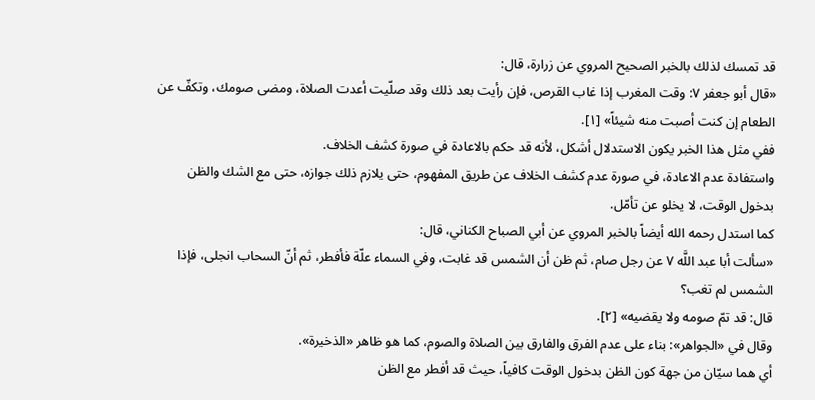قد تمسك لذلك بالخبر الصحيح المروي عن زرارة، قال:
«قال أبو جعفر ٧: وقت المغرب إذا غاب القرص، فإن رأيت بعد ذلك وقد صلّيت أعدت الصلاة، ومضى صومك، وتكفّ عن الطعام إن كنت أصبت منه شيئاً» [١].
ففي مثل هذا الخبر يكون الاستدلال أشكل، لأنه قد حكم بالاعادة في صورة كشف الخلاف.
واستفادة عدم الاعادة، في صورة عدم كشف الخلاف عن طريق المفهوم، حتى يلازم ذلك جوازه، حتى مع الشك والظن بدخول الوقت، لا يخلو عن تأمّل.
كما استدل رحمه الله أيضاً بالخبر المروي عن أبي الصباح الكناني، قال:
«سألت أبا عبد اللَّه ٧ عن رجل صام، ثم ظن أن الشمس قد غابت، وفي السماء علّة فأفطر، ثم أنّ السحاب انجلى، فإذا الشمس لم تغب؟
قال: قد تمّ صومه ولا يقضيه» [٢].
وقال في «الجواهر»: بناء على عدم الفرق والفارق بين الصلاة والصوم، كما هو ظاهر «الذخيرة».
أي هما سيّان من جهة كون الظن بدخول الوقت كافياً، حيث قد أفطر مع الظن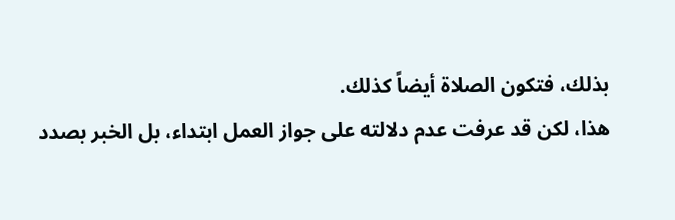بذلك، فتكون الصلاة أيضاً كذلك.
هذا، لكن قد عرفت عدم دلالته على جواز العمل ابتداء، بل الخبر بصدد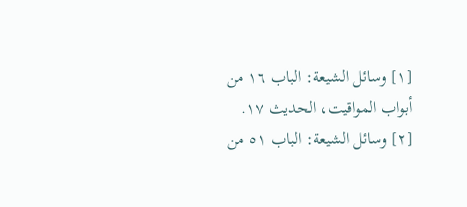[١] وسائل الشيعة: الباب ١٦ من أبواب المواقيت، الحديث ١٧.
[٢] وسائل الشيعة: الباب ٥١ من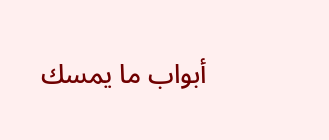أبواب ما يمسك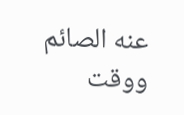عنه الصائم ووقت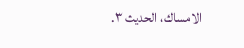الامساك، الحديث ٣.